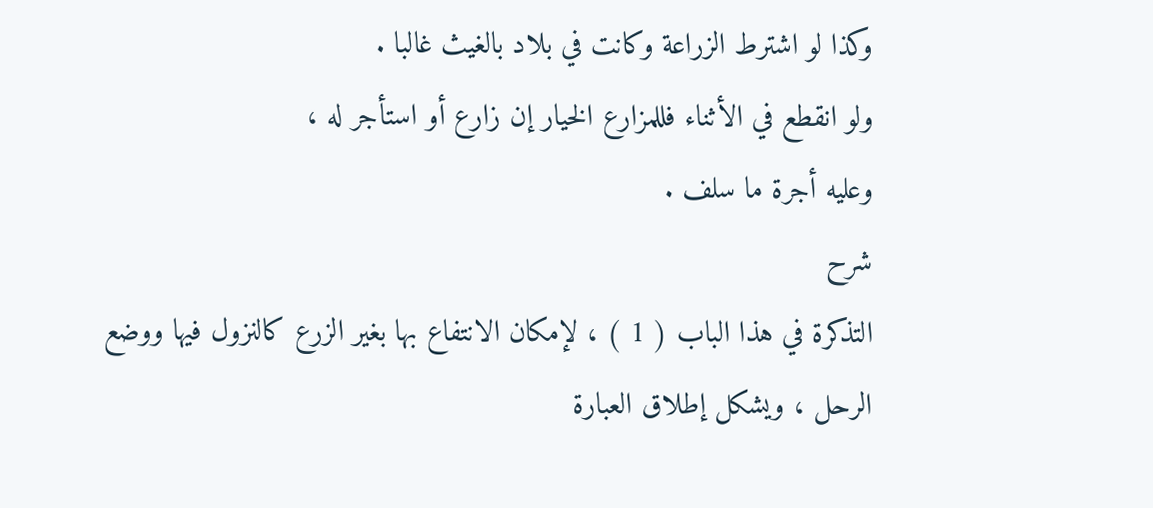وكذا لو اشترط الزراعة وكانت في بلاد بالغيث غالبا .
ولو انقطع في الأثناء فللمزارع الخيار إن زارع أو استأجر له ،
وعليه أجرة ما سلف .
شرح
التذكرة في هذا الباب ( 1 ) ، لإمكان الانتفاع بها بغير الزرع كالنزول فيها ووضع
الرحل ، ويشكل إطلاق العبارة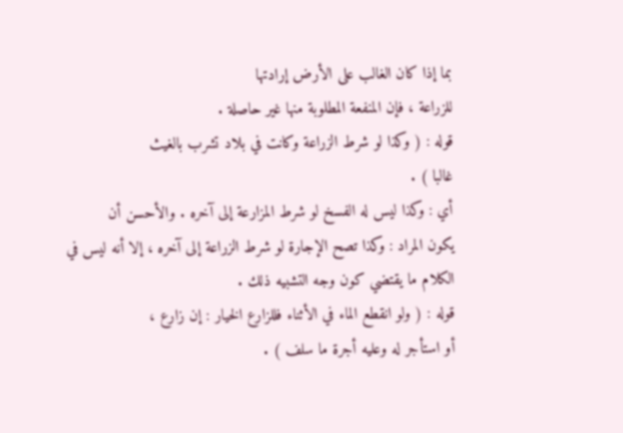بما إذا كان الغالب على الأرض إرادتها
للزراعة ، فإن المنفعة المطلوبة منها غير حاصلة .
قوله : ( وكذا لو شرط الزراعة وكانت في بلاد تشرب بالغيث
غالبا ) .
أي : وكذا ليس له الفسخ لو شرط المزارعة إلى آخره . والأحسن أن
يكون المراد : وكذا تصح الإجارة لو شرط الزراعة إلى آخره ، إلا أنه ليس في
الكلام ما يقتضي كون وجه التشبيه ذلك .
قوله : ( ولو انقطع الماء في الأثناء فللزارع الخيار : إن زارع ،
أو استأجر له وعليه أجرة ما سلف ) .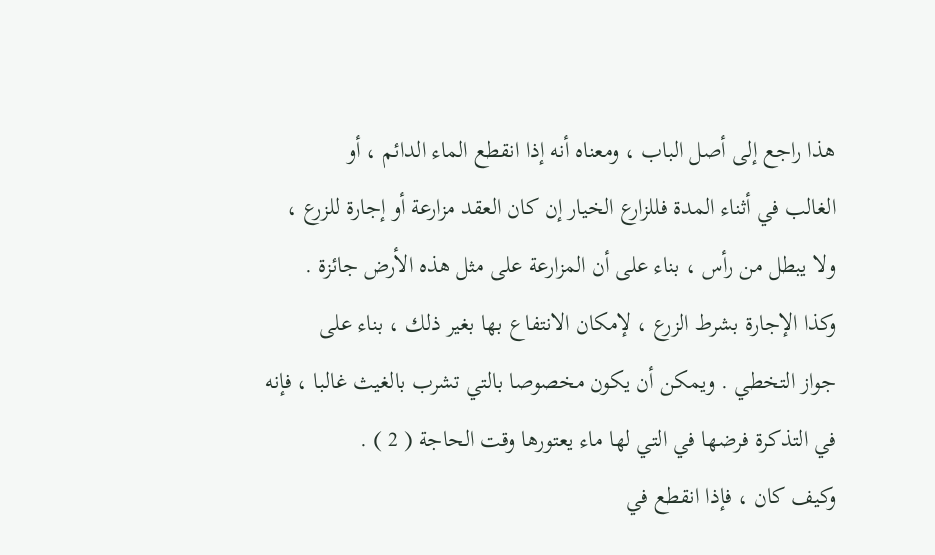هذا راجع إلى أصل الباب ، ومعناه أنه إذا انقطع الماء الدائم ، أو
الغالب في أثناء المدة فللزارع الخيار إن كان العقد مزارعة أو إجارة للزرع ،
ولا يبطل من رأس ، بناء على أن المزارعة على مثل هذه الأرض جائزة .
وكذا الإجارة بشرط الزرع ، لإمكان الانتفاع بها بغير ذلك ، بناء على
جواز التخطي . ويمكن أن يكون مخصوصا بالتي تشرب بالغيث غالبا ، فإنه
في التذكرة فرضها في التي لها ماء يعتورها وقت الحاجة ( 2 ) .
وكيف كان ، فإذا انقطع في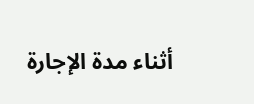أثناء مدة الإجارة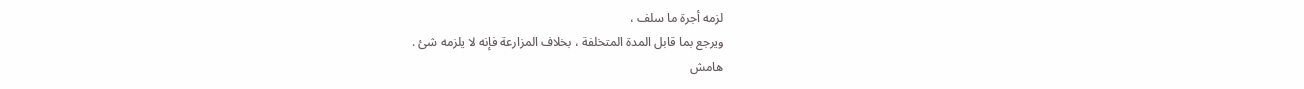لزمه أجرة ما سلف ،
ويرجع بما قابل المدة المتخلفة ، بخلاف المزارعة فإنه لا يلزمه شئ .
هامش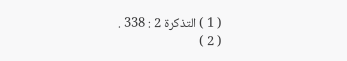( 1 ) التذكرة 2 : 338 .
( 2 )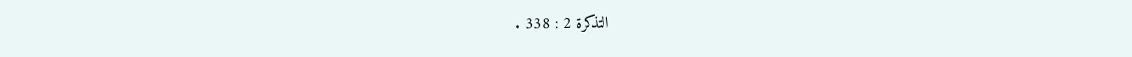التذكرة 2 : 338 .